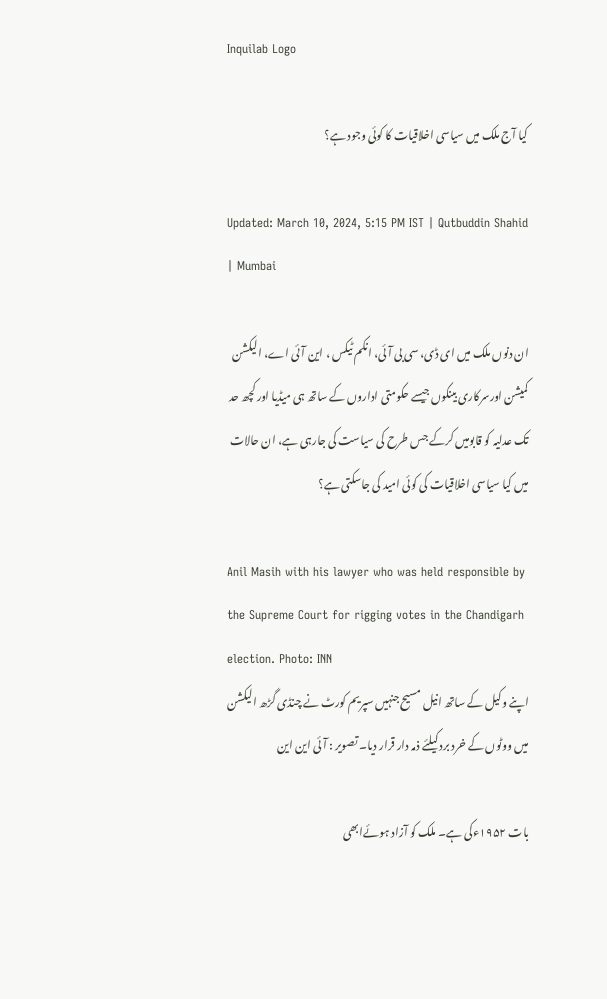Inquilab Logo

کیا آج ملک میں سیاسی اخلاقیات کا کوئی وجود ہے؟

Updated: March 10, 2024, 5:15 PM IST | Qutbuddin Shahid | Mumbai

ان دنوں ملک میں ای ڈی، سی بی آئی، انکم ٹیکس ، این آئی اے، الیکشن کمیشن اورسرکاری بینکوں جیسے حکومتی اداروں کے ساتھ ہی میڈیا اور کچھ حد تک عدلیہ کو قابومیں کرکے جس طرح کی سیاست کی جارہی ہے، ان حالات میں کیا سیاسی اخلاقیات کی کوئی امید کی جاسکتی ہے؟

Anil Masih with his lawyer who was held responsible by the Supreme Court for rigging votes in the Chandigarh election. Photo: INN
اپنے وکیل کے ساتھ انیل مسیح جنہیں سپریم کورٹ نے چنڈی گڑھ الیکشن میں ووٹوں کے خرد برد کیلئے ذمہ دار قرار دیا۔ تصویر : آئی این این

بات ۱۹۵۲ءکی ہے۔ ملک کو آزاد ہوئےابھی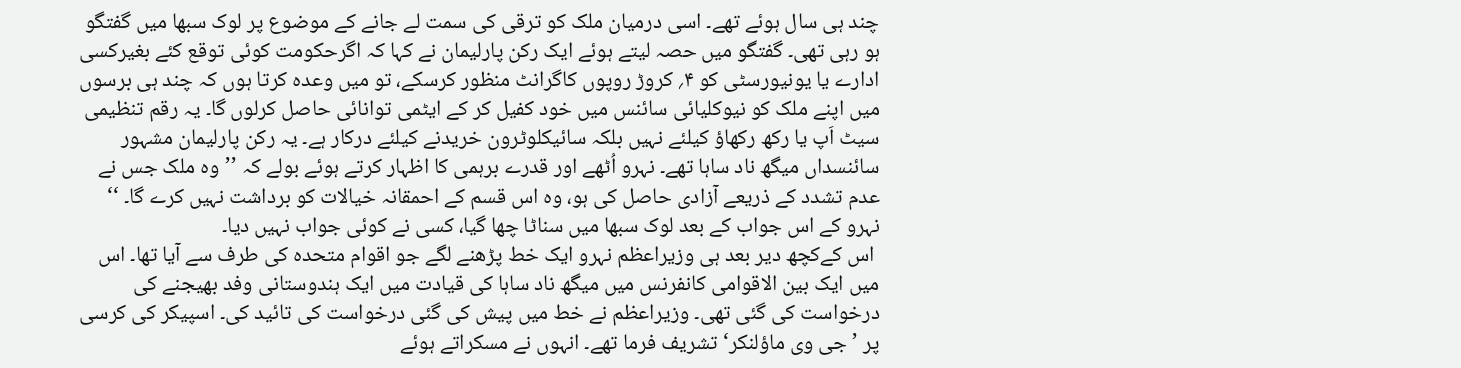چند ہی سال ہوئے تھے۔ اسی درمیان ملک کو ترقی کی سمت لے جانے کے موضوع پر لوک سبھا میں گفتگو ہو رہی تھی۔ گفتگو میں حصہ لیتے ہوئے ایک رکن پارلیمان نے کہا کہ اگرحکومت کوئی توقع کئے بغیرکسی ادارے یا یونیورسٹی کو ۴؍ کروڑ روپوں کاگرانٹ منظور کرسکے، تو میں وعدہ کرتا ہوں کہ چند ہی برسوں میں اپنے ملک کو نیوکلیائی سائنس میں خود کفیل کر کے ایٹمی توانائی حاصل کرلوں گا۔ یہ رقم تنظیمی سیٹ اَپ یا رکھ رکھاؤ کیلئے نہیں بلکہ سائیکلوٹرون خریدنے کیلئے درکار ہے۔ یہ رکن پارلیمان مشہور سائنسداں میگھ ناد ساہا تھے۔ نہرو اُٹھے اور قدرے برہمی کا اظہار کرتے ہوئے بولے کہ ’’وہ ملک جس نے عدم تشدد کے ذریعے آزادی حاصل کی ہو، وہ اس قسم کے احمقانہ خیالات کو برداشت نہیں کرے گا۔ ‘‘ نہرو کے اس جواب کے بعد لوک سبھا میں سناٹا چھا گیا، کسی نے کوئی جواب نہیں دیا۔
 اس کےکچھ دیر بعد ہی وزیراعظم نہرو ایک خط پڑھنے لگے جو اقوام متحدہ کی طرف سے آیا تھا۔ اس میں ایک بین الاقوامی کانفرنس میں میگھ ناد ساہا کی قیادت میں ایک ہندوستانی وفد بھیجنے کی درخواست کی گئی تھی۔ وزیراعظم نے خط میں پیش کی گئی درخواست کی تائید کی۔ اسپیکر کی کرسی پر ’جی وی ماؤلنکر‘ تشریف فرما تھے۔ انہوں نے مسکراتے ہوئے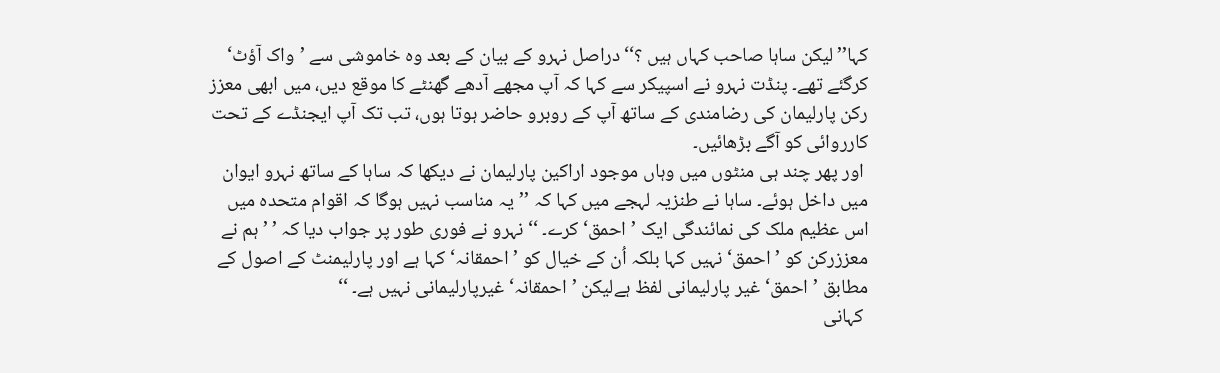کہا’’لیکن ساہا صاحب کہاں ہیں ؟‘‘دراصل نہرو کے بیان کے بعد وہ خاموشی سے ’واک آؤٹ‘ کرگئے تھے۔ پنڈت نہرو نے اسپیکر سے کہا کہ آپ مجھے آدھے گھنٹے کا موقع دیں، میں ابھی معزز رکن پارلیمان کی رضامندی کے ساتھ آپ کے روبرو حاضر ہوتا ہوں، تب تک آپ ایجنڈے کے تحت کارروائی کو آگے بڑھائیں۔
 اور پھر چند ہی منٹوں میں وہاں موجود اراکین پارلیمان نے دیکھا کہ ساہا کے ساتھ نہرو ایوان میں داخل ہوئے۔ ساہا نے طنزیہ لہجے میں کہا کہ ’’یہ مناسب نہیں ہوگا کہ اقوام متحدہ میں اس عظیم ملک کی نمائندگی ایک ’احمق‘کرے۔ ‘‘ نہرو نے فوری طور پر جواب دیا کہ ’ ’ ہم نے معززرکن کو ’احمق‘ نہیں کہا بلکہ اُن کے خیال کو ’احمقانہ‘ کہا ہے اور پارلیمنٹ کے اصول کے مطابق ’احمق‘ غیر پارلیمانی لفظ ہےلیکن ’احمقانہ‘ غیرپارلیمانی نہیں ہے۔ ‘‘
 کہانی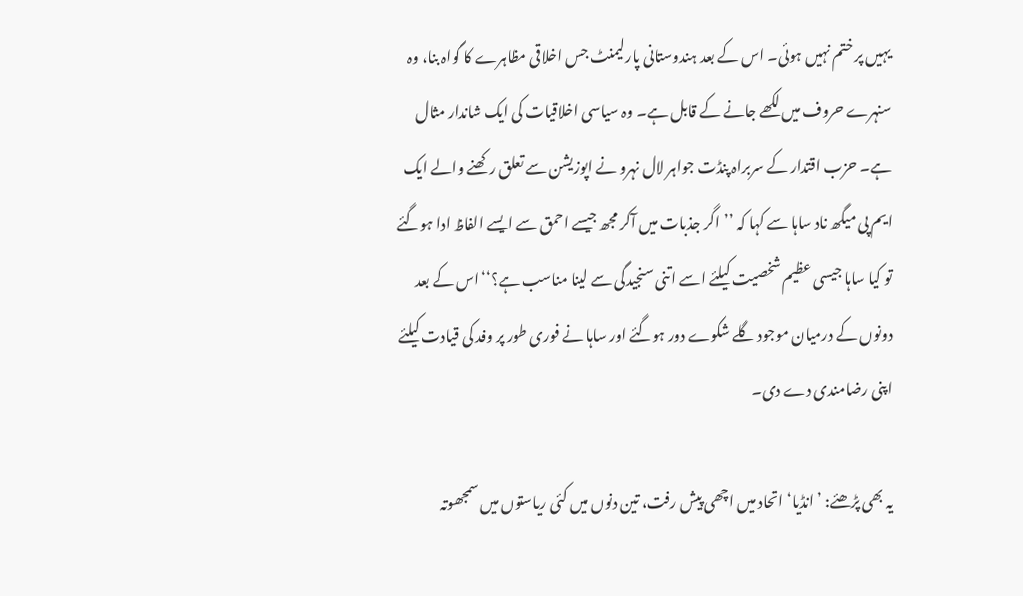یہیں پر ختم نہیں ہوئی۔ اس کے بعد ہندوستانی پارلیمنٹ جس اخلاقی مظاہرے کا گواہ بنا، وہ سنہرے حروف میں لکھے جانے کے قابل ہے۔ وہ سیاسی اخلاقیات کی ایک شاندار مثال ہے۔ حزب اقتدار کے سربراہ پنڈت جواہر لال نہرو نے اپوزیشن سے تعلق رکھنے والے ایک ایم پی میگھ ناد ساہا سے کہا کہ ’’اگر جذبات میں آکر مجھ جیسے احمق سے ایسے الفاظ ادا ہوگئے تو کیا ساہا جیسی عظیم شخصیت کیلئے اسے اتنی سنجیدگی سے لینا مناسب ہے؟‘‘اس کے بعد دونوں کے درمیان موجود گلے شکوے دور ہوگئے اور ساہا نے فوری طور پر وفد کی قیادت کیلئے اپنی رضامندی دے دی۔

یہ بھی پڑھئے: ’انڈیا‘ اتحاد میں اچھی پیش رفت، تین دنوں میں کئی ریاستوں میں سمجھوتہ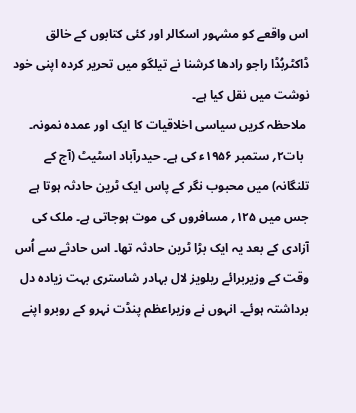اس واقعے کو مشہور اسکالر اور کئی کتابوں کے خالق ڈاکٹربُڈا راجو رادھا کرشنا نے تیلگو میں تحریر کردہ اپنی خود نوشت میں نقل کیا ہے۔
 ملاحظہ کریں سیاسی اخلاقیات کا ایک اور عمدہ نمونہ۔
  بات۲؍ ستمبر ۱۹۵۶ء کی ہے۔ حیدرآباد اسٹیٹ (آج کے تلنگانہ) میں محبوب نگر کے پاس ایک ٹرین حادثہ ہوتا ہے جس میں ۱۲۵؍ مسافروں کی موت ہوجاتی ہے۔ ملک کی آزادی کے بعد یہ ایک بڑا ٹرین حادثہ تھا۔ اس حادثے سے اُس وقت کے وزیربرائے ریلویز لال بہادر شاستری بہت زیادہ دل برداشتہ ہوئے۔ انہوں نے وزیراعظم پنڈت نہرو کے روبرو اپنے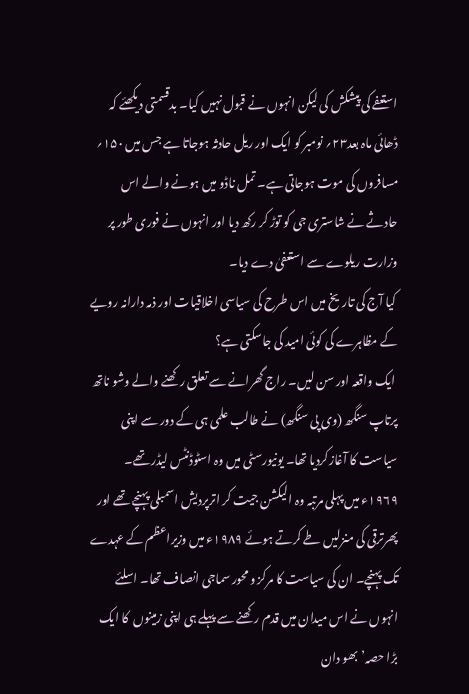استعفے کی پیشکش کی لیکن انہوں نے قبول نہیں کیا۔ بدقسمتی دیکھئے کہ ڈھائی ماہ بعد۲۳؍ نومبر کو ایک اور ریل حادثہ ہوجاتا ہے جس میں ۱۵۰؍ مسافروں کی موت ہوجاتی ہے۔ تمل ناڈو میں ہونے والے اس حادثے نے شاستری جی کو توڑ کر رکھ دیا اور انہوں نے فوری طور پر وزارت ریلوے سے استعفیٰ دے دیا۔
 کیا آج کی تاریخ میں اس طرح کی سیاسی اخلاقیات اور ذمہ دارانہ رویے کے مظاہرے کی کوئی امید کی جاسکتی ہے؟
 ایک واقعہ اور سن لیں۔ راج گھرانے سے تعلق رکھنے والے وشو ناتھ پرتاپ سنگھ (وی پی سنگھ) نے طالب علمی ہی کے دور سے اپنی سیاست کا آغازکردیا تھا۔ یونیورسٹی میں وہ اسٹوڈنٹس لیڈر تھے۔ ۱۹۶۹ء میں پہلی مرتبہ وہ الیکشن جیت کر اترپردیش اسمبلی پہنچے تھے اور پھرترقی کی منزلیں طے کرتے ہوئے ۱۹۸۹ء میں وزیراعظم کے عہدے تک پہنچے۔ ان کی سیاست کا مرکز و محور سماجی انصاف تھا۔ اسلئے انہوں نے اس میدان میں قدم رکھنے سے پہلے ہی اپنی زمینوں  کا ایک بڑا حصہ’بھو دان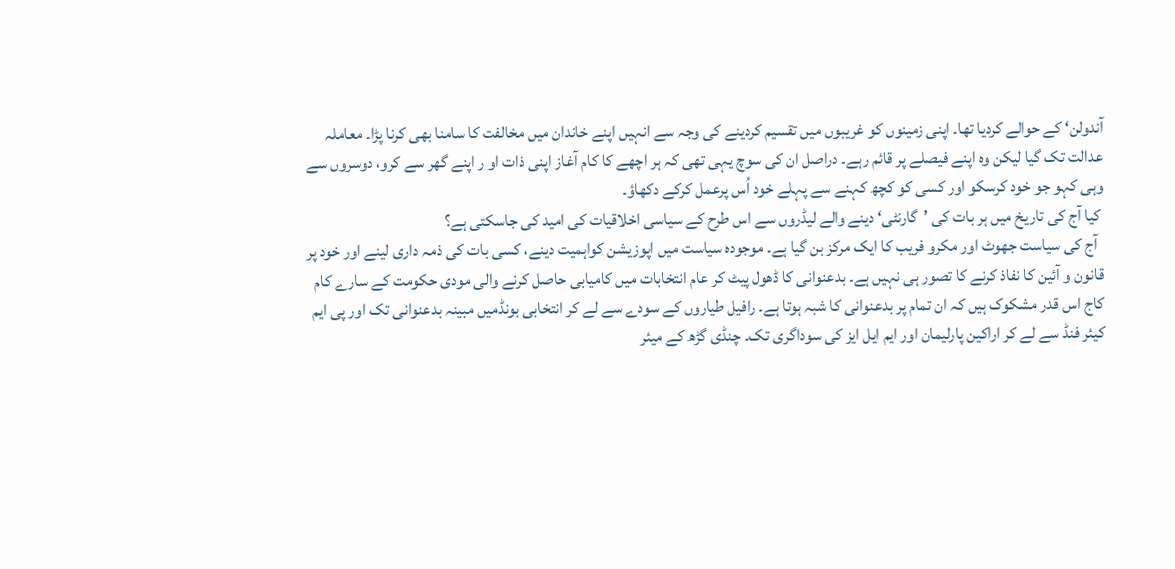آندولن‘ کے حوالے کردیا تھا۔ اپنی زمینوں کو غریبوں میں تقسیم کردینے کی وجہ سے انہیں اپنے خاندان میں مخالفت کا سامنا بھی کرنا پڑا۔ معاملہ عدالت تک گیا لیکن وہ اپنے فیصلے پر قائم رہے۔ دراصل ان کی سوچ یہی تھی کہ ہر اچھے کا کام آغاز اپنی ذات او ر اپنے گھر سے کرو، دوسروں سے وہی کہو جو خود کرسکو اور کسی کو کچھ کہنے سے پہلے خود اُس پرعمل کرکے دکھاؤ۔
 کیا آج کی تاریخ میں ہر بات کی ’گارنٹی‘ دینے والے لیڈروں سے اس طرح کے سیاسی اخلاقیات کی امید کی جاسکتی ہے؟
  آج کی سیاست جھوٹ اور مکرو فریب کا ایک مرکز بن گیا ہے۔ موجودہ سیاست میں اپوزیشن کواہمیت دینے، کسی بات کی ذمہ داری لینے اور خود پر قانون و آئین کا نفاذ کرنے کا تصور ہی نہیں ہے۔ بدعنوانی کا ڈھول پیٹ کر عام انتخابات میں کامیابی حاصل کرنے والی مودی حکومت کے سارے کام کاج اس قدر مشکوک ہیں کہ ان تمام پر بدعنوانی کا شبہ ہوتا ہے۔ رافیل طیاروں کے سودے سے لے کر انتخابی بونڈمیں مبینہ بدعنوانی تک اور پی ایم کیئر فنڈ سے لے کر اراکین پارلیمان اور ایم ایل ایز کی سوداگری تک۔ چنڈی گڑھ کے میئر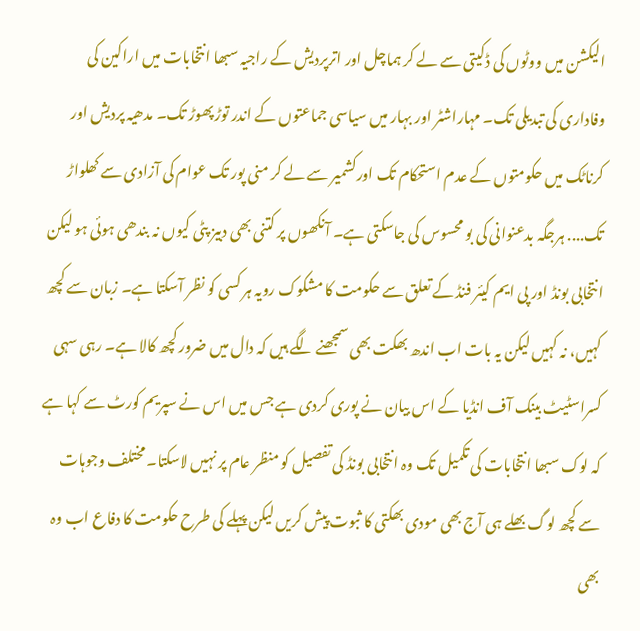الیکشن میں ووٹوں کی ڈکیتی سے لے کر ہماچل اور اترپردیش کے راجیہ سبھا انتخابات میں اراکین کی وفاداری کی تبدیلی تک۔ مہاراشٹر اور بہار میں سیاسی جماعتوں کے اندر توڑ پھوڑ تک۔ مدھیہ پردیش اور کرناٹک میں حکومتوں کے عدم استحکام تک اورکشمیر سے لے کر منی پور تک عوام کی آزادی سے کھلواڑ تک.... ہرجگہ بدعنوانی کی بو محسوس کی جاسکتی ہے۔ آنکھوں پر کتنی بھی دبیز پٹی کیوں نہ بندھی ہوئی ہو لیکن انتخابی بونڈ اور پی ایم کیئر فنڈ کے تعلق سے حکومت کا مشکوک رویہ ہر کسی کو نظر آسکتا ہے۔ زبان سے کچھ کہیں، نہ کہیں لیکن یہ بات اب اندھ بھکت بھی سمجھنے لگے ہیں کہ دال میں ضرور کچھ کالا ہے۔ رہی سہی کسراسٹیٹ بینک آف انڈیا کے اس بیان نے پوری کردی ہے جس میں اس نے سپریم کورٹ سے کہا ہے کہ لوک سبھا انتخابات کی تکمیل تک وہ انتخابی بونڈ کی تفصیل کو منظر عام پر نہیں لاسکتا۔ مختلف وجوہات سے کچھ لوگ بھلے ہی آج بھی مودی بھکتی کا ثبوت پیش کریں لیکن پہلے کی طرح حکومت کا دفاع اب وہ بھی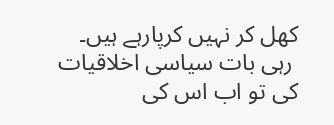کھل کر نہیں کرپارہے ہیں۔
 رہی بات سیاسی اخلاقیات کی تو اب اس کی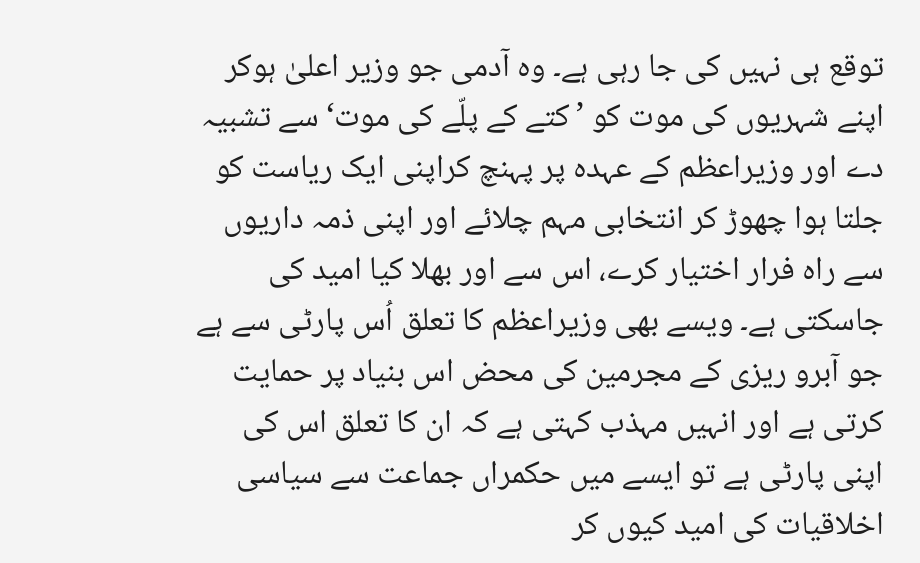توقع ہی نہیں کی جا رہی ہے۔ وہ آدمی جو وزیر اعلیٰ ہوکر اپنے شہریوں کی موت کو ’کتے کے پلّے کی موت‘ سے تشبیہ دے اور وزیراعظم کے عہدہ پر پہنچ کراپنی ایک ریاست کو جلتا ہوا چھوڑ کر انتخابی مہم چلائے اور اپنی ذمہ داریوں سے راہ فرار اختیار کرے، اس سے اور بھلا کیا امید کی جاسکتی ہے۔ ویسے بھی وزیراعظم کا تعلق اُس پارٹی سے ہے جو آبرو ریزی کے مجرمین کی محض اس بنیاد پر حمایت کرتی ہے اور انہیں مہذب کہتی ہے کہ ان کا تعلق اس کی اپنی پارٹی ہے تو ایسے میں حکمراں جماعت سے سیاسی اخلاقیات کی امید کیوں کر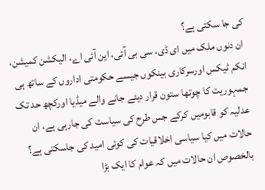کی جا سکتی ہے؟
 ان دنوں ملک میں ای ڈی، سی بی آئی، این آئی اے، الیکشن کمیشن، انکم ٹیکس اورسرکاری بینکوں جیسے حکومتی اداروں کے ساتھ ہی جمہوریت کا چوتھا ستون قرار دیئے جانے والے میڈیا اورکچھ حد تک عدلیہ کو قابومیں کرکے جس طرح کی سیاست کی جارہی ہے، ان حالات میں کیا سیاسی اخلاقیات کی کوئی امید کی جاسکتی ہے؟ بالخصوص ان حالات میں کہ عوام کا ایک بڑا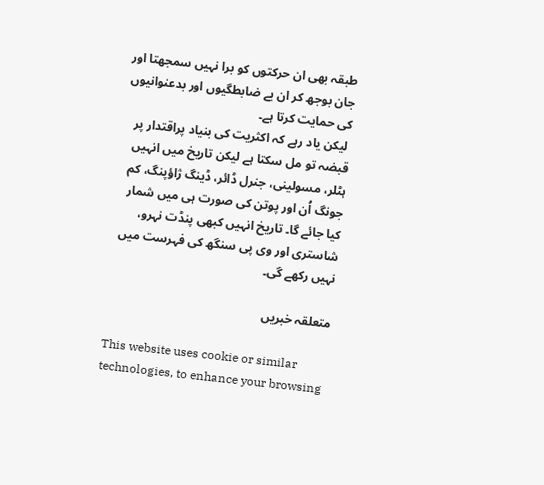طبقہ بھی ان حرکتوں کو برا نہیں سمجھتا اور جان بوجھ کر ان بے ضابطگیوں اور بدعنوانیوں کی حمایت کرتا ہے۔
 لیکن یاد رہے کہ اکثریت کی بنیاد پراقتدار پر قبضہ تو مل سکتا ہے لیکن تاریخ میں انہیں ہٹلر، مسولینی، جنرل ڈائر، ڈینگ ژاؤپنگ، کم جونگ اُن اور پوتن کی صورت ہی میں شمار کیا جائے گا۔ تاریخ انہیں کبھی پنڈت نہرو، شاستری اور وی پی سنگھ کی فہرست میں نہیں رکھے گی۔

متعلقہ خبریں

This website uses cookie or similar technologies, to enhance your browsing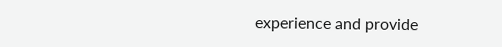experience and provide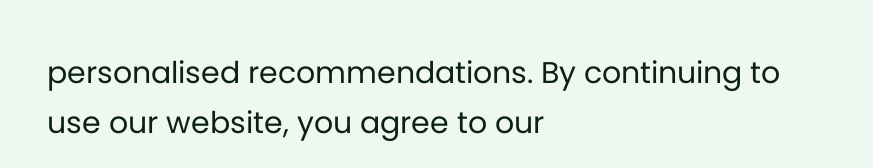personalised recommendations. By continuing to use our website, you agree to our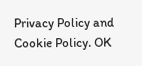Privacy Policy and Cookie Policy. OK